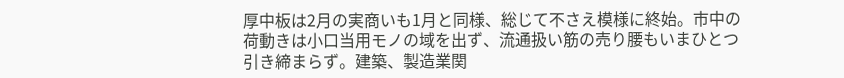厚中板は2月の実商いも1月と同様、総じて不さえ模様に終始。市中の荷動きは小口当用モノの域を出ず、流通扱い筋の売り腰もいまひとつ引き締まらず。建築、製造業関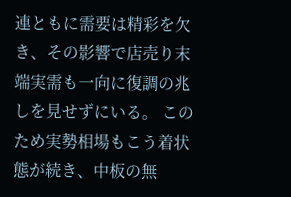連ともに需要は精彩を欠き、その影響で店売り末端実需も一向に復調の兆しを見せずにいる。 このため実勢相場もこう着状態が続き、中板の無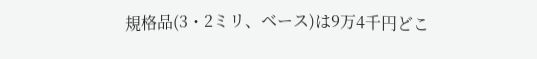規格品(3・2ミリ、ベース)は9万4千円どこ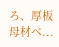ろ、厚板母材ベ...